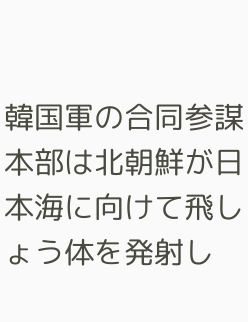韓国軍の合同参謀本部は北朝鮮が日本海に向けて飛しょう体を発射し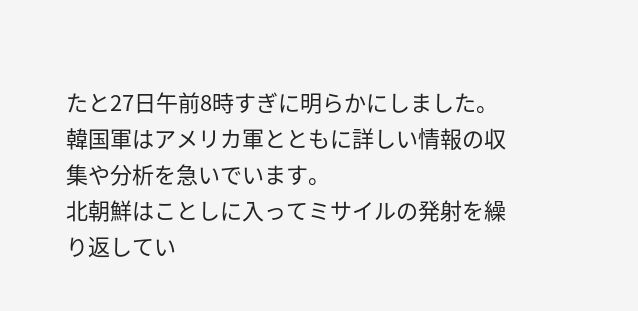たと27日午前8時すぎに明らかにしました。韓国軍はアメリカ軍とともに詳しい情報の収集や分析を急いでいます。
北朝鮮はことしに入ってミサイルの発射を繰り返してい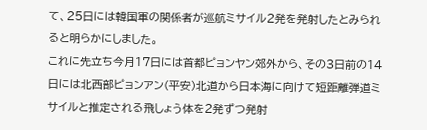て、25日には韓国軍の関係者が巡航ミサイル2発を発射したとみられると明らかにしました。
これに先立ち今月17日には首都ピョンヤン郊外から、その3日前の14日には北西部ピョンアン(平安)北道から日本海に向けて短距離弾道ミサイルと推定される飛しょう体を2発ずつ発射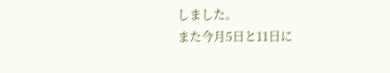しました。
また今月5日と11日に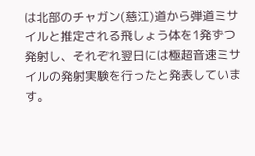は北部のチャガン(慈江)道から弾道ミサイルと推定される飛しょう体を1発ずつ発射し、それぞれ翌日には極超音速ミサイルの発射実験を行ったと発表しています。